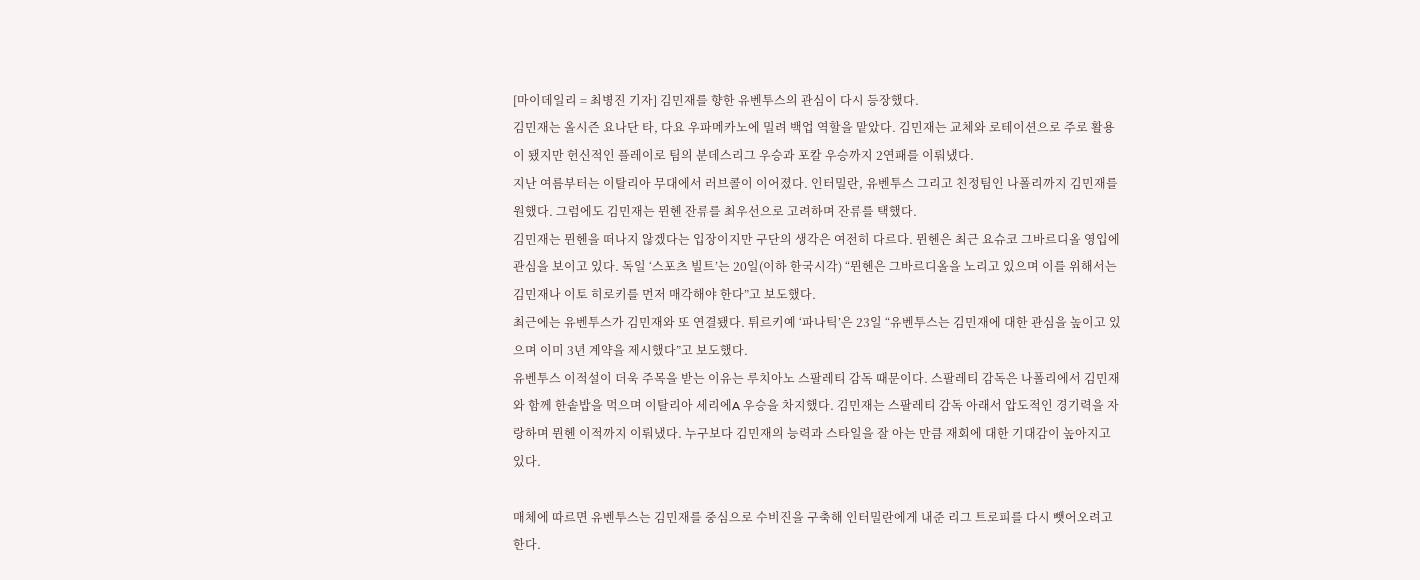[마이데일리 = 최병진 기자] 김민재를 향한 유벤투스의 관심이 다시 등장했다.
김민재는 올시즌 요나단 타, 다요 우파메카노에 밀려 백업 역할을 맡았다. 김민재는 교체와 로테이션으로 주로 활용이 됐지만 헌신적인 플레이로 팀의 분데스리그 우승과 포칼 우승까지 2연패를 이뤄냈다.
지난 여름부터는 이탈리아 무대에서 러브콜이 이어졌다. 인터밀란, 유벤투스 그리고 친정팀인 나폴리까지 김민재를 원했다. 그럼에도 김민재는 뮌헨 잔류를 최우선으로 고려하며 잔류를 택했다.
김민재는 뮌헨을 떠나지 않겠다는 입장이지만 구단의 생각은 여전히 다르다. 뮌헨은 최근 요슈코 그바르디올 영입에 관심을 보이고 있다. 독일 ‘스포츠 빌트’는 20일(이하 한국시각) “뮌헨은 그바르디올을 노리고 있으며 이를 위해서는 김민재나 이토 히로키를 먼저 매각해야 한다”고 보도했다.
최근에는 유벤투스가 김민재와 또 연결됐다. 튀르키예 ‘파나틱’은 23일 “유벤투스는 김민재에 대한 관심을 높이고 있으며 이미 3년 계약을 제시했다”고 보도했다.
유벤투스 이적설이 더욱 주목을 받는 이유는 루치아노 스팔레티 감독 때문이다. 스팔레티 감독은 나폴리에서 김민재와 함께 한솥밥을 먹으며 이탈리아 세리에A 우승을 차지했다. 김민재는 스팔레티 감독 아래서 압도적인 경기력을 자랑하며 뮌헨 이적까지 이뤄냈다. 누구보다 김민재의 능력과 스타일을 잘 아는 만큼 재회에 대한 기대감이 높아지고 있다.

매체에 따르면 유벤투스는 김민재를 중심으로 수비진을 구축해 인터밀란에게 내준 리그 트로피를 다시 뺏어오려고 한다.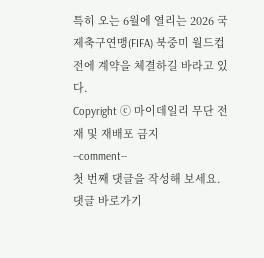특히 오는 6월에 열리는 2026 국제축구연맹(FIFA) 북중미 월드컵 전에 계약을 체결하길 바라고 있다.
Copyright ⓒ 마이데일리 무단 전재 및 재배포 금지
--comment--
첫 번째 댓글을 작성해 보세요.
댓글 바로가기